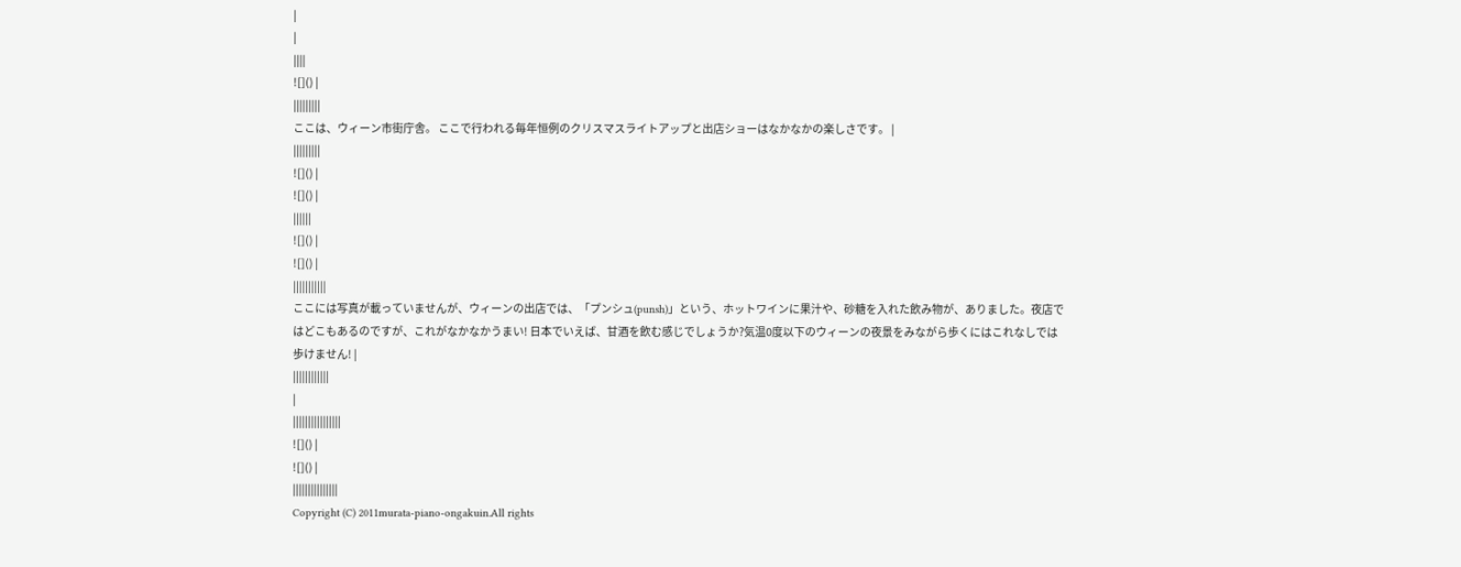|
|
||||
![]() |
|||||||||
ここは、ウィーン市街庁舎。 ここで行われる毎年恒例のクリスマスライトアップと出店ショーはなかなかの楽しさです。 |
|||||||||
![]() |
![]() |
||||||
![]() |
![]() |
|||||||||||
ここには写真が載っていませんが、ウィーンの出店では、「プンシュ(punsh)」という、ホットワインに果汁や、砂糖を入れた飲み物が、ありました。夜店ではどこもあるのですが、これがなかなかうまい! 日本でいえば、甘酒を飲む感じでしょうか?気温0度以下のウィーンの夜景をみながら歩くにはこれなしでは歩けません! |
||||||||||||
|
||||||||||||||||
![]() |
![]() |
|||||||||||||||
Copyright (C) 2011murata-piano-ongakuin.All rights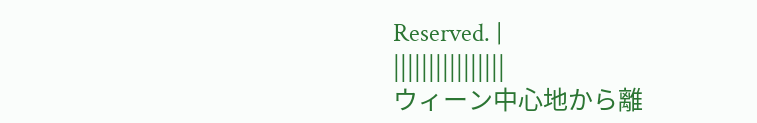Reserved. |
||||||||||||||||
ウィーン中心地から離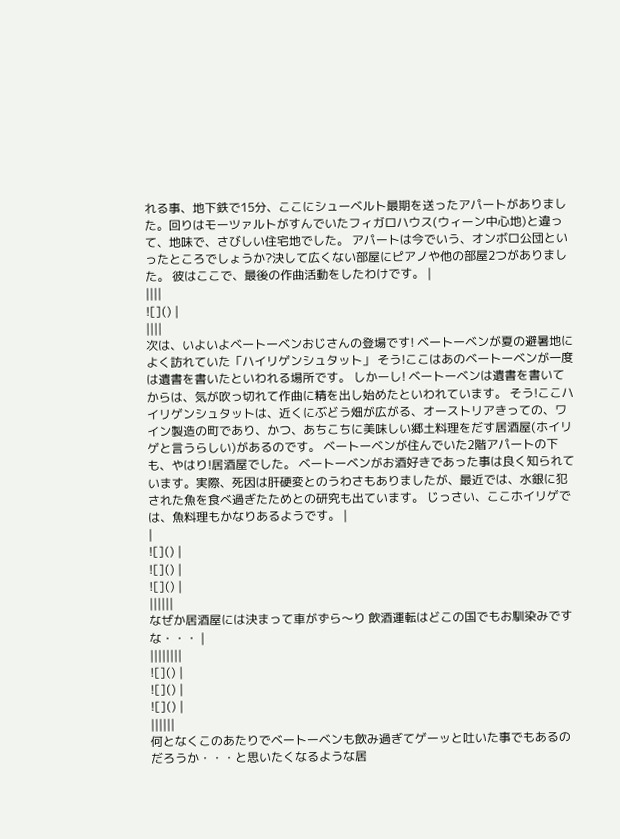れる事、地下鉄で15分、ここにシューベルト最期を送ったアパートがありました。回りはモーツァルトがすんでいたフィガロハウス(ウィーン中心地)と違って、地味で、さびしい住宅地でした。 アパートは今でいう、オンボロ公団といったところでしょうか?決して広くない部屋にピアノや他の部屋2つがありました。 彼はここで、最後の作曲活動をしたわけです。 |
||||
![]() |
||||
次は、いよいよベートーベンおじさんの登場です! ベートーベンが夏の避暑地によく訪れていた「ハイリゲンシュタット」 そう!ここはあのベートーベンが一度は遺書を書いたといわれる場所です。 しかーし! ベートーベンは遺書を書いてからは、気が吹っ切れて作曲に精を出し始めたといわれています。 そう!ここハイリゲンシュタットは、近くにぶどう畑が広がる、オーストリアきっての、ワイン製造の町であり、かつ、あちこちに美味しい郷土料理をだす居酒屋(ホイリゲと言うらしい)があるのです。 ベートーベンが住んでいた2階アパートの下も、やはり!居酒屋でした。 ベートーベンがお酒好きであった事は良く知られています。実際、死因は肝硬変とのうわさもありましたが、最近では、水銀に犯された魚を食べ過ぎたためとの研究も出ています。 じっさい、ここホイリゲでは、魚料理もかなりあるようです。 |
|
![]() |
![]() |
![]() |
||||||
なぜか居酒屋には決まって車がずら〜り 飲酒運転はどこの国でもお馴染みですな・・・ |
||||||||
![]() |
![]() |
![]() |
||||||
何となくこのあたりでベートーベンも飲み過ぎてゲーッと吐いた事でもあるのだろうか・・・と思いたくなるような居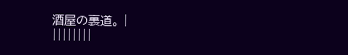酒屋の裏道。 |
||||||||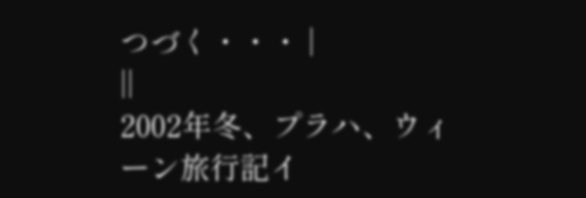つづく・・・ |
||
2002年冬、プラハ、ウィーン旅行記イ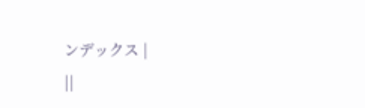ンデックス |
||